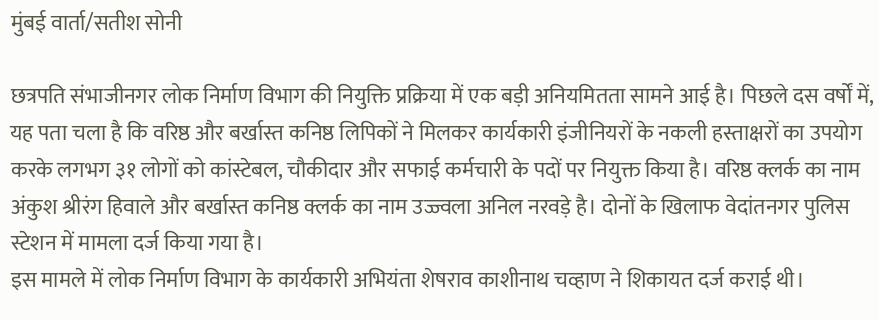मुंबई वार्ता/सतीश सोनी

छत्रपति संभाजीनगर लोक निर्माण विभाग की नियुक्ति प्रक्रिया में एक बड़ी अनियमितता सामने आई है। पिछले दस वर्षों में, यह पता चला है कि वरिष्ठ और बर्खास्त कनिष्ठ लिपिकों ने मिलकर कार्यकारी इंजीनियरों के नकली हस्ताक्षरों का उपयोग करके लगभग ३१ लोगों को कांस्टेबल, चौकीदार और सफाई कर्मचारी के पदों पर नियुक्त किया है। वरिष्ठ क्लर्क का नाम अंकुश श्रीरंग हिवाले और बर्खास्त कनिष्ठ क्लर्क का नाम उज्ज्वला अनिल नरवड़े है। दोनों के खिलाफ वेदांतनगर पुलिस स्टेशन में मामला दर्ज किया गया है।
इस मामले में लोक निर्माण विभाग के कार्यकारी अभियंता शेषराव काशीनाथ चव्हाण ने शिकायत दर्ज कराई थी।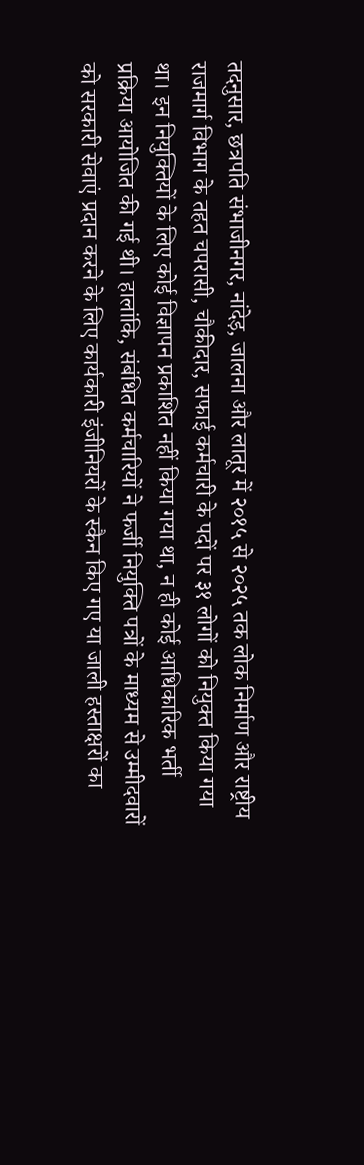तदनुसार, छत्रपति संभाजीनगर, नांदेड़, जालना और लातूर में २०१५ से २०२५ तक लोक निर्माण और राष्ट्रीय राजमार्ग विभाग के तहत चपरासी, चौकीदार, सफाई कर्मचारी के पदों पर ३१ लोगों को नियुक्त किया गया था। इन नियुक्तियों के लिए कोई विज्ञापन प्रकाशित नहीं किया गया था, न ही कोई आधिकारिक भर्ती प्रक्रिया आयोजित की गई थी। हालांकि, संबंधित कर्मचारियों ने फर्जी नियुक्ति पत्रों के माध्यम से उम्मीदवारों को सरकारी सेवाएं प्रदान करने के लिए कार्यकारी इंजीनियरों के स्कैन किए गए या जाली हस्ताक्षरों का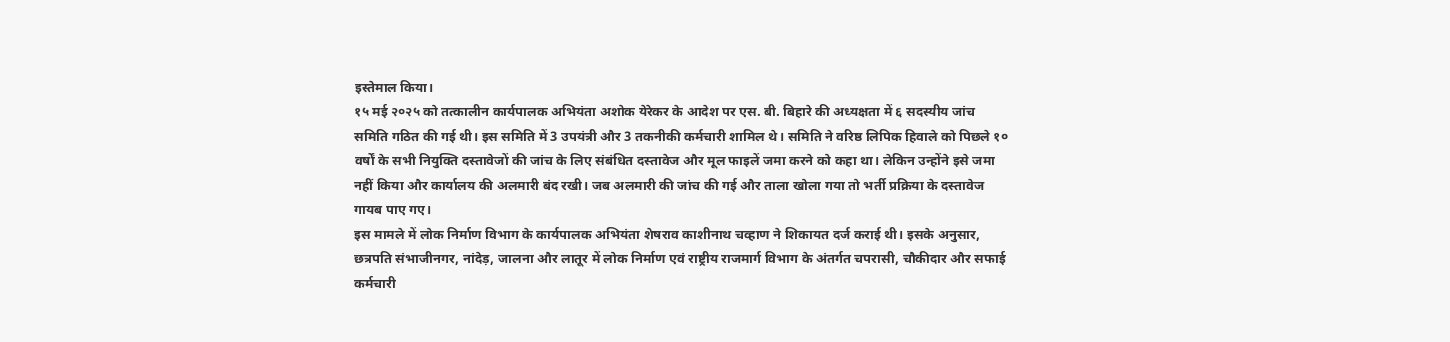इस्तेमाल किया।
१५ मई २०२५ को तत्कालीन कार्यपालक अभियंता अशोक येरेकर के आदेश पर एस. बी. बिहारे की अध्यक्षता में ६ सदस्यीय जांच समिति गठित की गई थी। इस समिति में 3 उपयंत्री और 3 तकनीकी कर्मचारी शामिल थे। समिति ने वरिष्ठ लिपिक हिवाले को पिछले १० वर्षों के सभी नियुक्ति दस्तावेजों की जांच के लिए संबंधित दस्तावेज और मूल फाइलें जमा करने को कहा था। लेकिन उन्होंने इसे जमा नहीं किया और कार्यालय की अलमारी बंद रखी। जब अलमारी की जांच की गई और ताला खोला गया तो भर्ती प्रक्रिया के दस्तावेज गायब पाए गए।
इस मामले में लोक निर्माण विभाग के कार्यपालक अभियंता शेषराव काशीनाथ चव्हाण ने शिकायत दर्ज कराई थी। इसके अनुसार, छत्रपति संभाजीनगर, नांदेड़, जालना और लातूर में लोक निर्माण एवं राष्ट्रीय राजमार्ग विभाग के अंतर्गत चपरासी, चौकीदार और सफाई कर्मचारी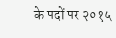के पदों पर २०१५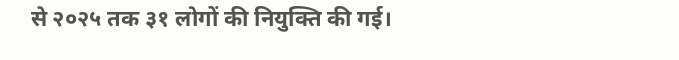से २०२५ तक ३१ लोगों की नियुक्ति की गई।